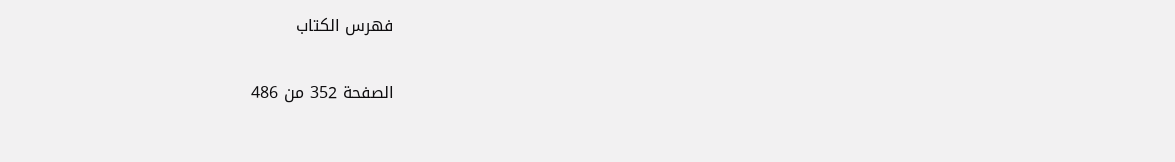فهرس الكتاب

الصفحة 352 من 486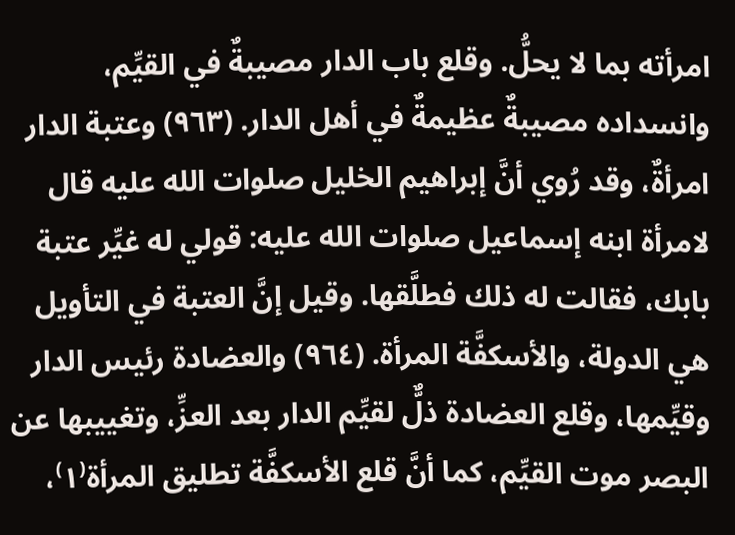امرأته بما لا يحلُّ. وقلع باب الدار مصيبةٌ في القيِّم، وانسداده مصيبةٌ عظيمةٌ في أهل الدار. (٩٦٣) وعتبة الدار امرأةٌ، وقد رُوي أنَّ إبراهيم الخليل صلوات الله عليه قال لامرأة ابنه إسماعيل صلوات الله عليه: قولي له غيِّر عتبة بابك، فقالت له ذلك فطلَّقها. وقيل إنَّ العتبة في التأويل هي الدولة، والأسكفَّة المرأة. (٩٦٤) والعضادة رئيس الدار وقيِّمها، وقلع العضادة ذلٌّ لقيِّم الدار بعد العزِّ، وتغييبها عن البصر موت القيِّم، كما أنَّ قلع الأسكفَّة تطليق المرأة⁽١⁾،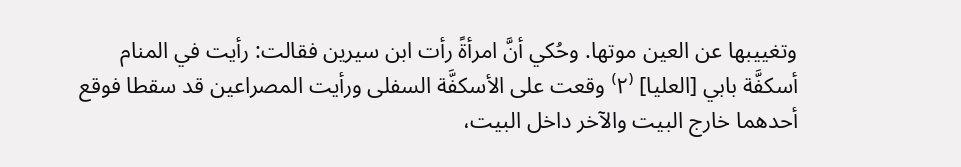وتغييبها عن العين موتها. وحُكي أنَّ امرأةً رأت ابن سيرين فقالت: رأيت في المنام أسكفَّة بابي [العليا] ⁽٢⁾ وقعت على الأسكفَّة السفلى ورأيت المصراعين قد سقطا فوقع أحدهما خارج البيت والآخر داخل البيت،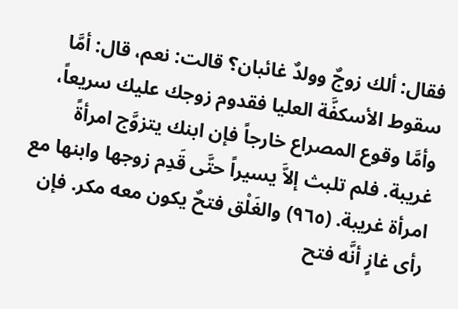فقال: ألك زوجٌ وولدٌ غائبان؟ قالت: نعم، قال: أمَّا سقوط الأسكفَّة العليا فقدوم زوجك عليك سريعاً، وأمَّا وقوع المصراع خارجاً فإن ابنك يتزوَّج امرأةً غريبة. فلم تلبث إلاَّ يسيراً حتَّى قَدِم زوجها وابنها مع امرأة غريبة. (٩٦٥) والغَلْق فتحٌ يكون معه مكر. فإن رأى غازٍ أنَّه فتح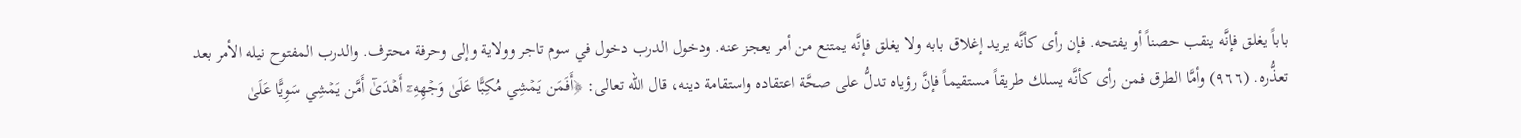باباً يغلق فإنَّه ينقب حصناً أو يفتحه. فإن رأى كأنَّه يريد إغلاق بابه ولا يغلق فإنَّه يمتنع من أمر يعجز عنه. ودخول الدرب دخول في سوم تاجر وولاية وإلى وحرفة محترف. والدرب المفتوح نيله الأمر بعد تعذُّره. (٩٦٦) وأمَّا الطرق فمن رأى كأنَّه يسلك طريقاً مستقيماً فإنَّ رؤياه تدلُّ على صحَّة اعتقاده واستقامة دينه، قال الله تعالى: ﴿أَفَمَن يَمۡشِي مُكِبًّا عَلَىٰ وَجۡهِهِۦٓ أَهۡدَىٰٓ أَمَّن يَمۡشِي سَوِيًّا عَلَىٰ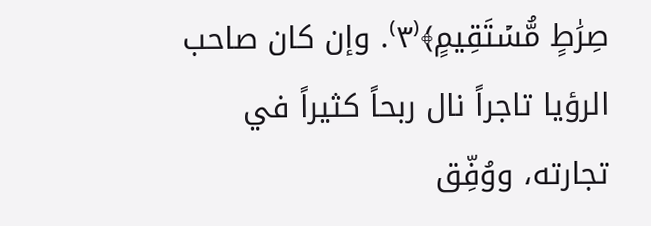صِرَٰطٍ مُّسۡتَقِيمٍ﴾⁽٣⁾. وإن كان صاحب الرؤيا تاجراً نال ربحاً كثيراً في تجارته، ووُفِّق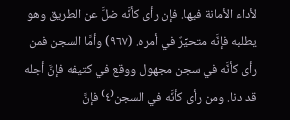لأداء الأمانة فيها. فإن رأى كأنَّه ضلَّ عن الطريق وهو يطلبه فإنَّه متحيِّرٌ في أمره. (٩٦٧) وأمَّا السجن فمن رأى كأنَّه في سجن مجهول ووقع في كتيفه فإنَّ أجله قد دنا. ومن رأى كأنَّه في السجن⁽٤⁾ فإنَّ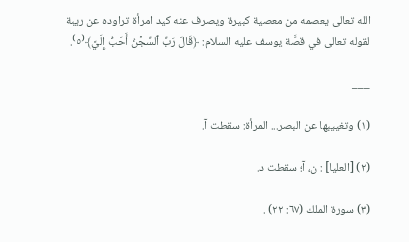الله تعالى يعصمه من معصية كبيرة ويصرف عنه كيد امرأة تراوده عن ريبة لقوله تعالى في قصَّة يوسف عليه السلام: ﴿قَالَ رَبِّ ٱلسِّجۡنُ أَحَبُّ إِلَيَّ﴾⁽٥⁾.

___

(١) وتغييبها عن البصر... المرأة: سقطت آ.

(٢) [العليا] : ن، آ؛ سقطت د.

(٣) سورة الملك (٦٧: ٢٢) .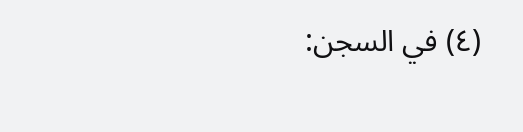(٤) في السجن: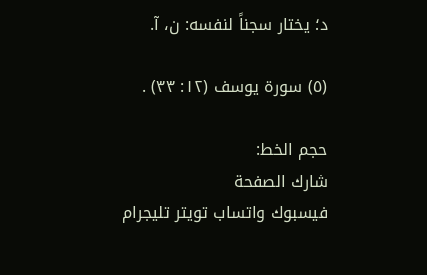د؛ يختار سجناً لنفسه: ن، آ.

(٥) سورة يوسف (١٢: ٣٣) .

حجم الخط:
شارك الصفحة
فيسبوك واتساب تويتر تليجرام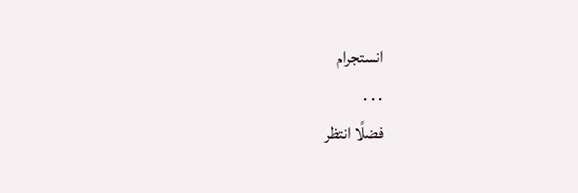انستجرام
. . .
فضلًا انتظر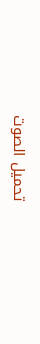تحميل الصوت